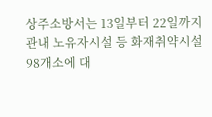상주소방서는 13일부터 22일까지 관내 노유자시설 등 화재취약시설98개소에 대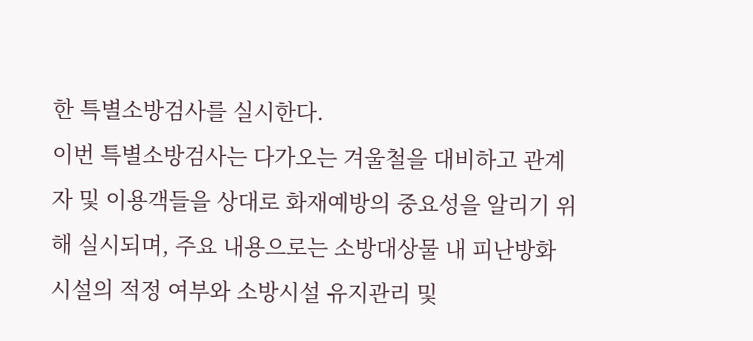한 특별소방검사를 실시한다.
이번 특별소방검사는 다가오는 겨울철을 대비하고 관계자 및 이용객들을 상대로 화재예방의 중요성을 알리기 위해 실시되며, 주요 내용으로는 소방대상물 내 피난방화시설의 적정 여부와 소방시설 유지관리 및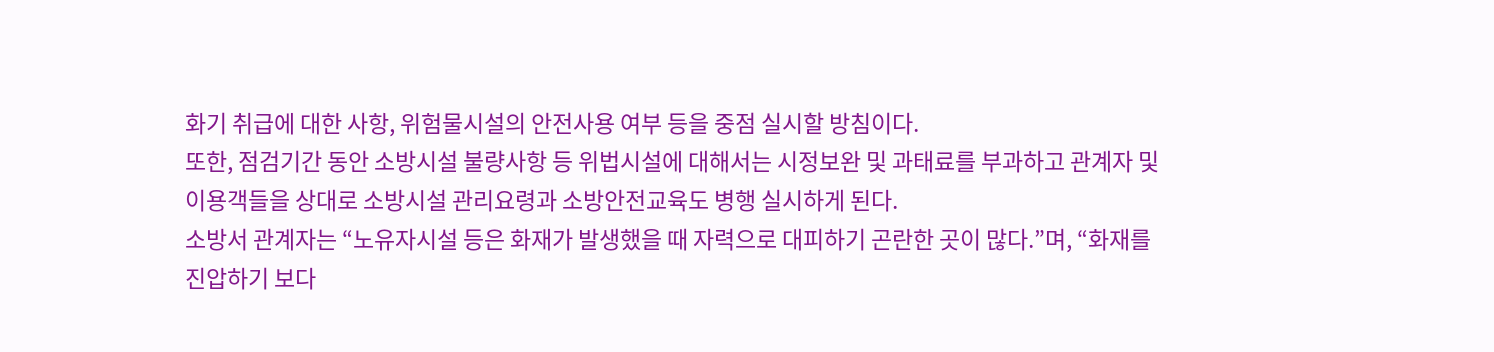화기 취급에 대한 사항, 위험물시설의 안전사용 여부 등을 중점 실시할 방침이다.
또한, 점검기간 동안 소방시설 불량사항 등 위법시설에 대해서는 시정보완 및 과태료를 부과하고 관계자 및 이용객들을 상대로 소방시설 관리요령과 소방안전교육도 병행 실시하게 된다.
소방서 관계자는 “노유자시설 등은 화재가 발생했을 때 자력으로 대피하기 곤란한 곳이 많다.”며, “화재를 진압하기 보다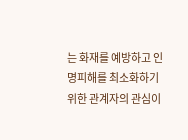는 화재를 예방하고 인명피해를 최소화하기 위한 관계자의 관심이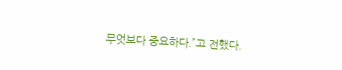무엇보다 중요하다.”고 전했다.